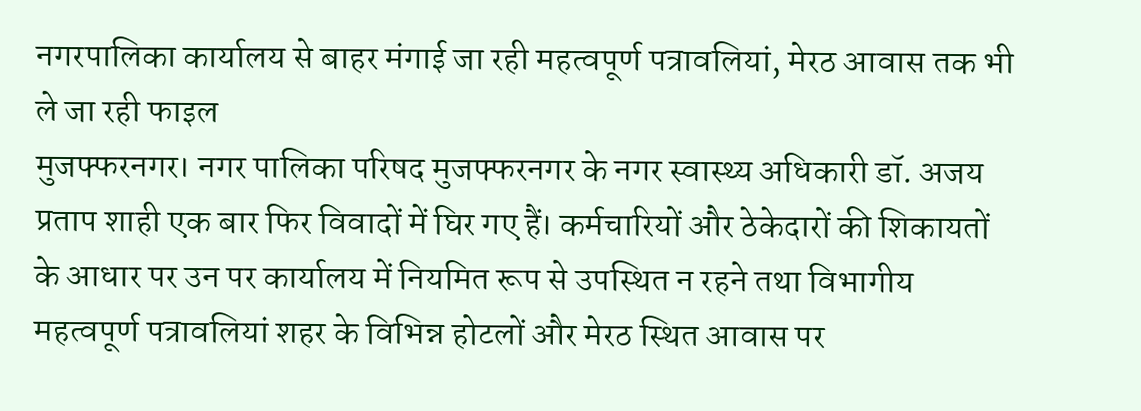नगरपालिका कार्यालय से बाहर मंगाई जा रही महत्वपूर्ण पत्रावलियां, मेरठ आवास तक भी ले जा रही फाइल
मुजफ्फरनगर। नगर पालिका परिषद मुजफ्फरनगर के नगर स्वास्थ्य अधिकारी डॉ. अजय प्रताप शाही एक बार फिर विवादों में घिर गए हैं। कर्मचारियों और ठेकेदारों की शिकायतों के आधार पर उन पर कार्यालय में नियमित रूप से उपस्थित न रहने तथा विभागीय महत्वपूर्ण पत्रावलियां शहर के विभिन्न होटलों और मेरठ स्थित आवास पर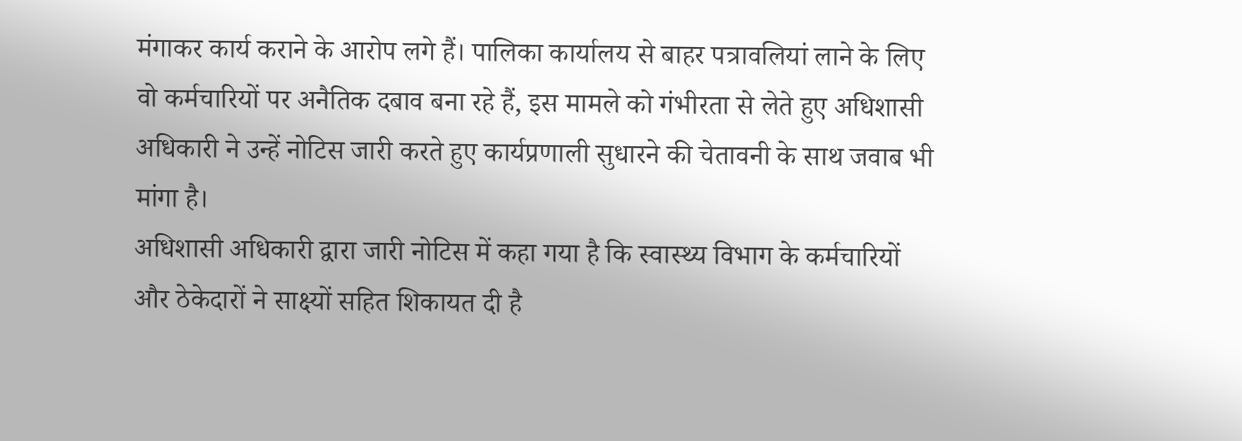मंगाकर कार्य कराने के आरोप लगे हैं। पालिका कार्यालय से बाहर पत्रावलियां लाने के लिए वो कर्मचारियों पर अनैतिक दबाव बना रहे हैं, इस मामले को गंभीरता से लेते हुए अधिशासी अधिकारी ने उन्हें नोटिस जारी करते हुए कार्यप्रणाली सुधारने की चेतावनी के साथ जवाब भी मांगा है।
अधिशासी अधिकारी द्वारा जारी नोटिस में कहा गया है कि स्वास्थ्य विभाग के कर्मचारियों और ठेकेदारों ने साक्ष्यों सहित शिकायत दी है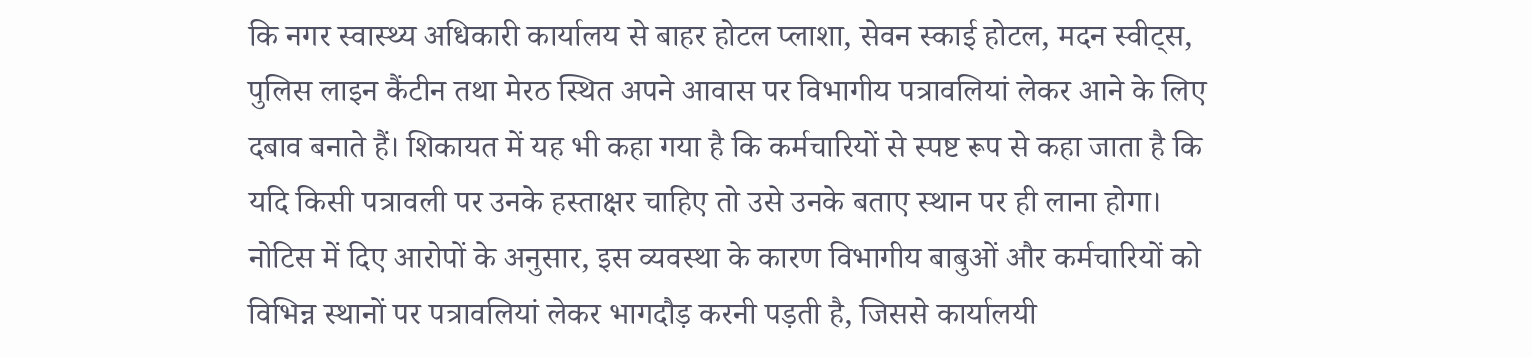कि नगर स्वास्थ्य अधिकारी कार्यालय से बाहर होटल प्लाशा, सेवन स्काई होटल, मदन स्वीट्स, पुलिस लाइन कैंटीन तथा मेरठ स्थित अपने आवास पर विभागीय पत्रावलियां लेकर आने के लिए दबाव बनाते हैं। शिकायत में यह भी कहा गया है कि कर्मचारियों से स्पष्ट रूप से कहा जाता है कि यदि किसी पत्रावली पर उनके हस्ताक्षर चाहिए तो उसे उनके बताए स्थान पर ही लाना होगा। नोटिस में दिए आरोपों के अनुसार, इस व्यवस्था के कारण विभागीय बाबुओं और कर्मचारियों को विभिन्न स्थानों पर पत्रावलियां लेकर भागदौड़ करनी पड़ती है, जिससे कार्यालयी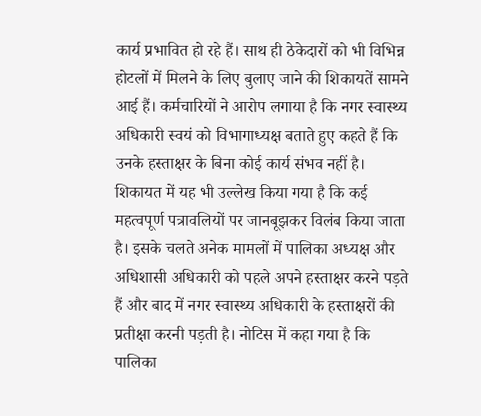कार्य प्रभावित हो रहे हैं। साथ ही ठेकेदारों को भी विभिन्न होटलों में मिलने के लिए बुलाए जाने की शिकायतें सामने आई हैं। कर्मचारियों ने आरोप लगाया है कि नगर स्वास्थ्य अधिकारी स्वयं को विभागाध्यक्ष बताते हुए कहते हैं कि उनके हस्ताक्षर के बिना कोई कार्य संभव नहीं है।
शिकायत में यह भी उल्लेख किया गया है कि कई महत्वपूर्ण पत्रावलियों पर जानबूझकर विलंब किया जाता है। इसके चलते अनेक मामलों में पालिका अध्यक्ष और अधिशासी अधिकारी को पहले अपने हस्ताक्षर करने पड़ते हैं और बाद में नगर स्वास्थ्य अधिकारी के हस्ताक्षरों की प्रतीक्षा करनी पड़ती है। नोटिस में कहा गया है कि पालिका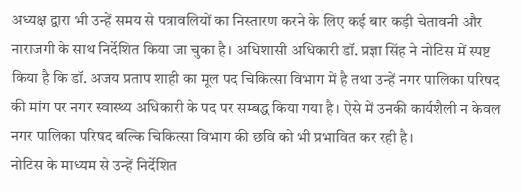अध्यक्ष द्वारा भी उन्हें समय से पत्रावलियों का निस्तारण करने के लिए कई बार कड़ी चेतावनी और नाराजगी के साथ निर्देशित किया जा चुका है। अधिशासी अधिकारी डॉ. प्रज्ञा सिंह ने नोटिस में स्पष्ट किया है कि डॉ. अजय प्रताप शाही का मूल पद चिकित्सा विभाग में है तथा उन्हें नगर पालिका परिषद की मांग पर नगर स्वास्थ्य अधिकारी के पद पर सम्बद्ध किया गया है। ऐसे में उनकी कार्यशैली न केवल नगर पालिका परिषद बल्कि चिकित्सा विभाग की छवि को भी प्रभावित कर रही है।
नोटिस के माध्यम से उन्हें निर्देशित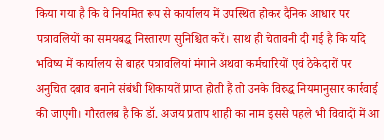किया गया है कि वे नियमित रूप से कार्यालय में उपस्थित होकर दैनिक आधार पर पत्रावलियों का समयबद्ध निस्तारण सुनिश्चित करें। साथ ही चेतावनी दी गई है कि यदि भविष्य में कार्यालय से बाहर पत्रावलियां मंगाने अथवा कर्मचारियों एवं ठेकेदारों पर अनुचित दबाव बनाने संबंधी शिकायतें प्राप्त होती हैं तो उनके विरुद्ध नियमानुसार कार्रवाई की जाएगी। गौरतलब है कि डॉ. अजय प्रताप शाही का नाम इससे पहले भी विवादों में आ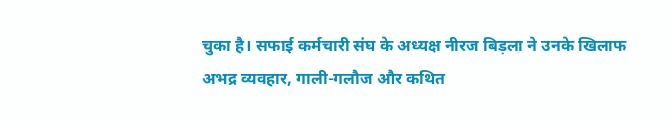चुका है। सफाई कर्मचारी संघ के अध्यक्ष नीरज बिड़ला ने उनके खिलाफ अभद्र व्यवहार, गाली-गलौज और कथित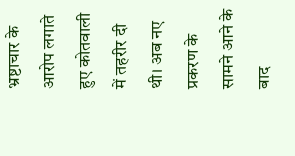भ्रष्टाचार के आरोप लगाते हुए कोतवाली में तहरीर दी थी। अब नए प्रकरण के सामने आने के बाद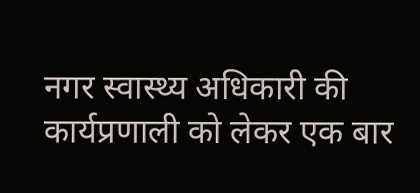नगर स्वास्थ्य अधिकारी की कार्यप्रणाली को लेकर एक बार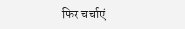फिर चर्चाएं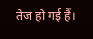तेज हो गई हैं।